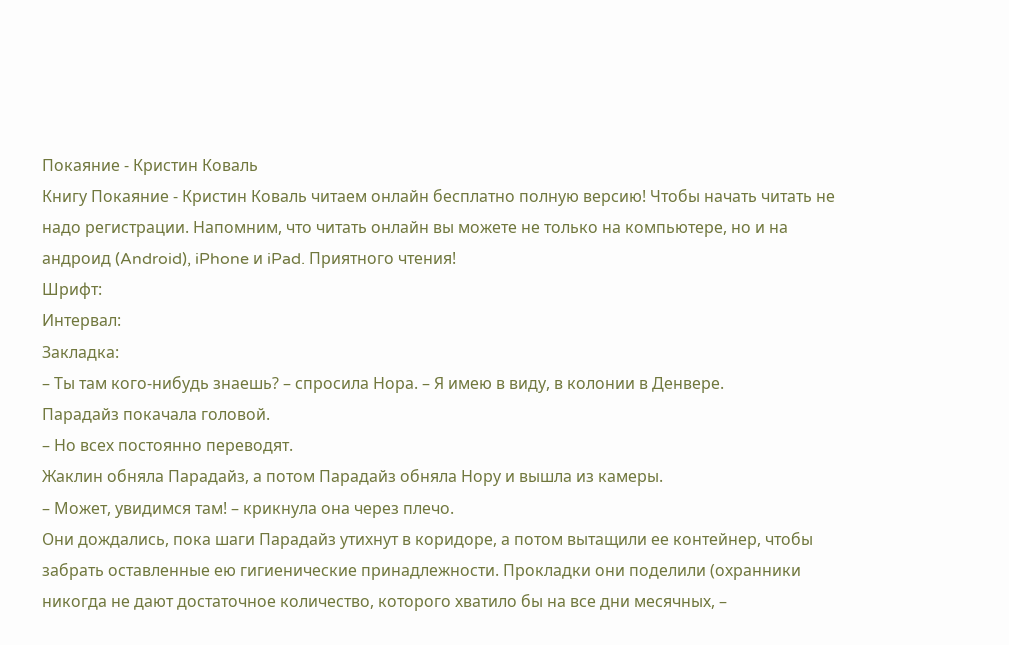Покаяние - Кристин Коваль
Книгу Покаяние - Кристин Коваль читаем онлайн бесплатно полную версию! Чтобы начать читать не надо регистрации. Напомним, что читать онлайн вы можете не только на компьютере, но и на андроид (Android), iPhone и iPad. Приятного чтения!
Шрифт:
Интервал:
Закладка:
– Ты там кого-нибудь знаешь? – спросила Нора. – Я имею в виду, в колонии в Денвере.
Парадайз покачала головой.
– Но всех постоянно переводят.
Жаклин обняла Парадайз, а потом Парадайз обняла Нору и вышла из камеры.
– Может, увидимся там! – крикнула она через плечо.
Они дождались, пока шаги Парадайз утихнут в коридоре, а потом вытащили ее контейнер, чтобы забрать оставленные ею гигиенические принадлежности. Прокладки они поделили (охранники никогда не дают достаточное количество, которого хватило бы на все дни месячных, –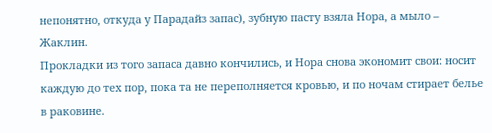непонятно, откуда у Парадайз запас), зубную пасту взяла Нора, а мыло – Жаклин.
Прокладки из того запаса давно кончились, и Нора снова экономит свои: носит каждую до тех пор, пока та не переполняется кровью, и по ночам стирает белье в раковине.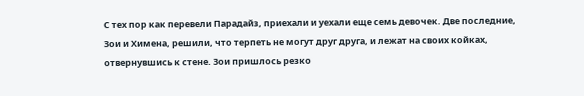С тех пор как перевели Парадайз, приехали и уехали еще семь девочек. Две последние, Зои и Химена, решили, что терпеть не могут друг друга, и лежат на своих койках, отвернувшись к стене. Зои пришлось резко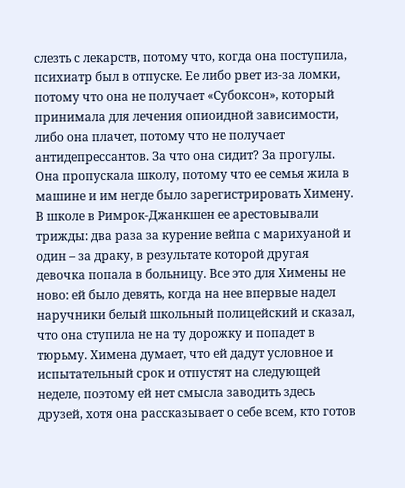слезть с лекарств, потому что, когда она поступила, психиатр был в отпуске. Ее либо рвет из-за ломки, потому что она не получает «Субоксон», который принимала для лечения опиоидной зависимости, либо она плачет, потому что не получает антидепрессантов. За что она сидит? За прогулы. Она пропускала школу, потому что ее семья жила в машине и им негде было зарегистрировать Химену. В школе в Римрок-Джанкшен ее арестовывали трижды: два раза за курение вейпа с марихуаной и один – за драку, в результате которой другая девочка попала в больницу. Все это для Химены не ново: ей было девять, когда на нее впервые надел наручники белый школьный полицейский и сказал, что она ступила не на ту дорожку и попадет в тюрьму. Химена думает, что ей дадут условное и испытательный срок и отпустят на следующей неделе, поэтому ей нет смысла заводить здесь друзей, хотя она рассказывает о себе всем, кто готов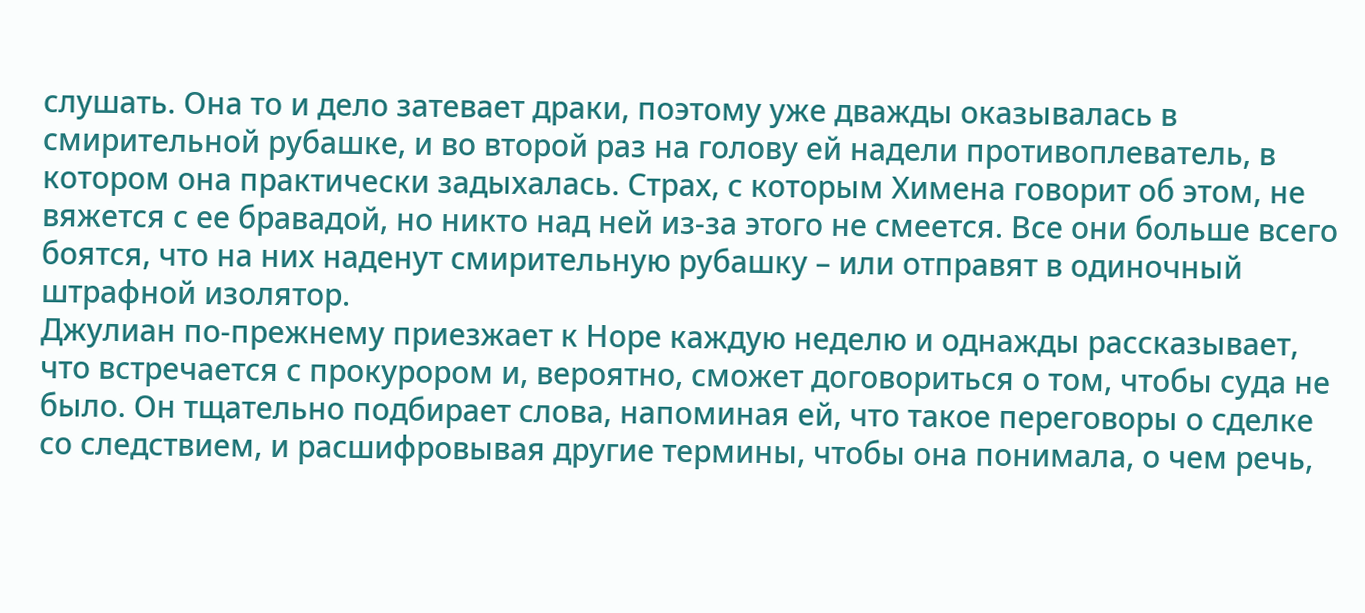слушать. Она то и дело затевает драки, поэтому уже дважды оказывалась в смирительной рубашке, и во второй раз на голову ей надели противоплеватель, в котором она практически задыхалась. Страх, с которым Химена говорит об этом, не вяжется с ее бравадой, но никто над ней из-за этого не смеется. Все они больше всего боятся, что на них наденут смирительную рубашку – или отправят в одиночный штрафной изолятор.
Джулиан по-прежнему приезжает к Норе каждую неделю и однажды рассказывает, что встречается с прокурором и, вероятно, сможет договориться о том, чтобы суда не было. Он тщательно подбирает слова, напоминая ей, что такое переговоры о сделке со следствием, и расшифровывая другие термины, чтобы она понимала, о чем речь,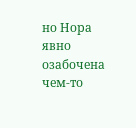но Нора явно озабочена чем-то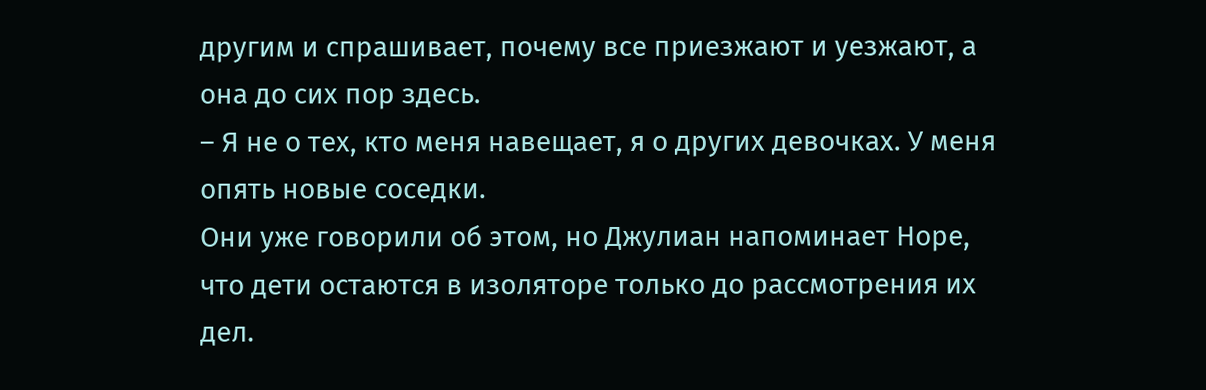другим и спрашивает, почему все приезжают и уезжают, а она до сих пор здесь.
– Я не о тех, кто меня навещает, я о других девочках. У меня опять новые соседки.
Они уже говорили об этом, но Джулиан напоминает Норе, что дети остаются в изоляторе только до рассмотрения их дел.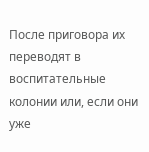После приговора их переводят в воспитательные колонии или, если они уже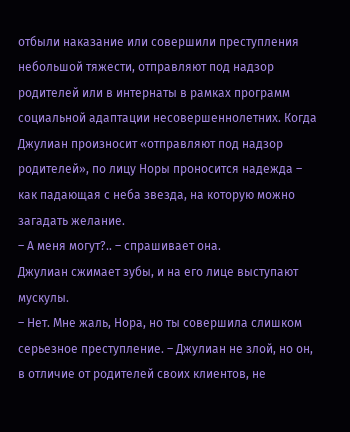отбыли наказание или совершили преступления небольшой тяжести, отправляют под надзор родителей или в интернаты в рамках программ социальной адаптации несовершеннолетних. Когда Джулиан произносит «отправляют под надзор родителей», по лицу Норы проносится надежда – как падающая с неба звезда, на которую можно загадать желание.
– А меня могут?.. – спрашивает она.
Джулиан сжимает зубы, и на его лице выступают мускулы.
– Нет. Мне жаль, Нора, но ты совершила слишком серьезное преступление. – Джулиан не злой, но он, в отличие от родителей своих клиентов, не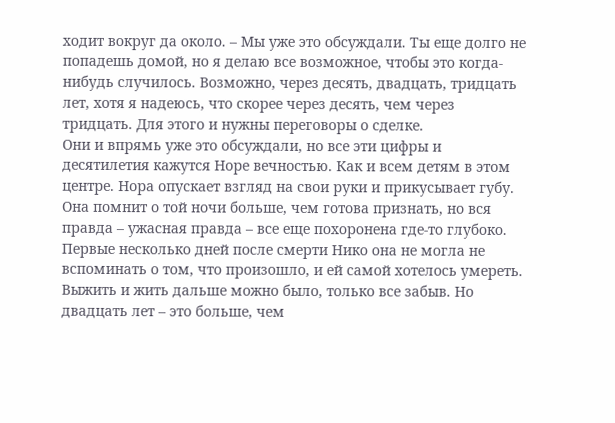ходит вокруг да около. – Мы уже это обсуждали. Ты еще долго не попадешь домой, но я делаю все возможное, чтобы это когда-нибудь случилось. Возможно, через десять, двадцать, тридцать лет, хотя я надеюсь, что скорее через десять, чем через тридцать. Для этого и нужны переговоры о сделке.
Они и впрямь уже это обсуждали, но все эти цифры и десятилетия кажутся Норе вечностью. Как и всем детям в этом центре. Нора опускает взгляд на свои руки и прикусывает губу. Она помнит о той ночи больше, чем готова признать, но вся правда – ужасная правда – все еще похоронена где-то глубоко. Первые несколько дней после смерти Нико она не могла не вспоминать о том, что произошло, и ей самой хотелось умереть. Выжить и жить дальше можно было, только все забыв. Но двадцать лет – это больше, чем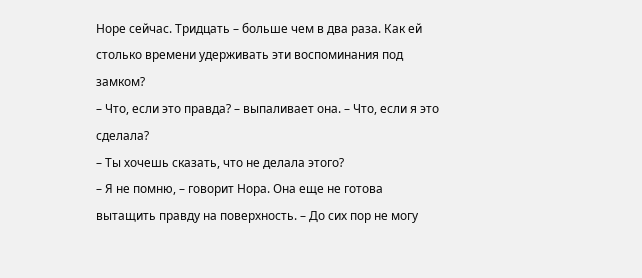Норе сейчас. Тридцать – больше чем в два раза. Как ей столько времени удерживать эти воспоминания под замком?
– Что, если это правда? – выпаливает она. – Что, если я это сделала?
– Ты хочешь сказать, что не делала этого?
– Я не помню, – говорит Нора. Она еще не готова вытащить правду на поверхность. – До сих пор не могу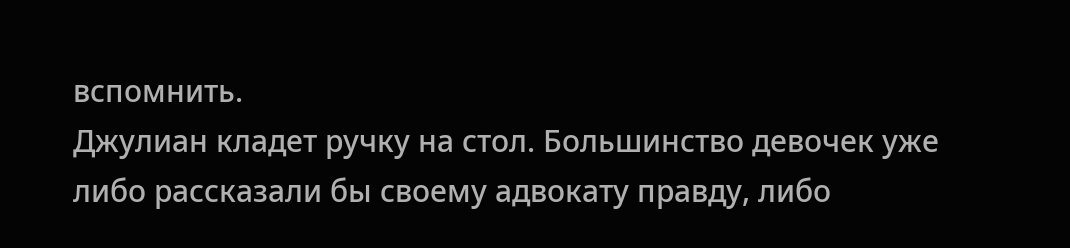вспомнить.
Джулиан кладет ручку на стол. Большинство девочек уже либо рассказали бы своему адвокату правду, либо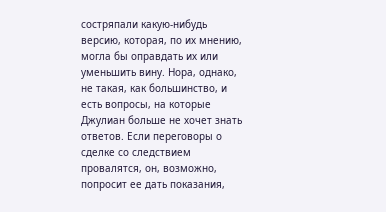состряпали какую-нибудь версию, которая, по их мнению, могла бы оправдать их или уменьшить вину. Нора, однако, не такая, как большинство, и есть вопросы, на которые Джулиан больше не хочет знать ответов. Если переговоры о сделке со следствием провалятся, он, возможно, попросит ее дать показания,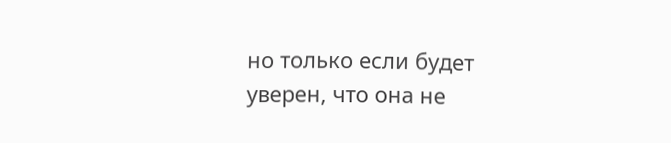но только если будет уверен, что она не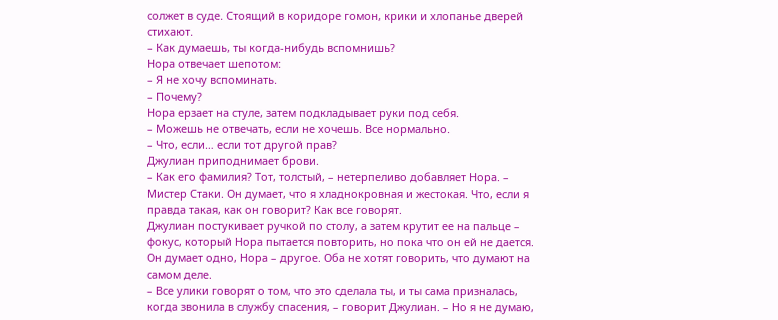солжет в суде. Стоящий в коридоре гомон, крики и хлопанье дверей стихают.
– Как думаешь, ты когда-нибудь вспомнишь?
Нора отвечает шепотом:
– Я не хочу вспоминать.
– Почему?
Нора ерзает на стуле, затем подкладывает руки под себя.
– Можешь не отвечать, если не хочешь. Все нормально.
– Что, если… если тот другой прав?
Джулиан приподнимает брови.
– Как его фамилия? Тот, толстый, – нетерпеливо добавляет Нора. – Мистер Стаки. Он думает, что я хладнокровная и жестокая. Что, если я правда такая, как он говорит? Как все говорят.
Джулиан постукивает ручкой по столу, а затем крутит ее на пальце – фокус, который Нора пытается повторить, но пока что он ей не дается. Он думает одно, Нора – другое. Оба не хотят говорить, что думают на самом деле.
– Все улики говорят о том, что это сделала ты, и ты сама призналась, когда звонила в службу спасения, – говорит Джулиан. – Но я не думаю,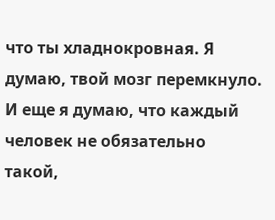что ты хладнокровная. Я думаю, твой мозг перемкнуло. И еще я думаю, что каждый человек не обязательно такой,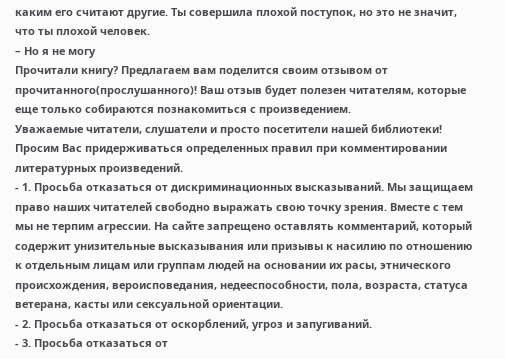каким его считают другие. Ты совершила плохой поступок, но это не значит, что ты плохой человек.
– Но я не могу
Прочитали книгу? Предлагаем вам поделится своим отзывом от прочитанного(прослушанного)! Ваш отзыв будет полезен читателям, которые еще только собираются познакомиться с произведением.
Уважаемые читатели, слушатели и просто посетители нашей библиотеки! Просим Вас придерживаться определенных правил при комментировании литературных произведений.
- 1. Просьба отказаться от дискриминационных высказываний. Мы защищаем право наших читателей свободно выражать свою точку зрения. Вместе с тем мы не терпим агрессии. На сайте запрещено оставлять комментарий, который содержит унизительные высказывания или призывы к насилию по отношению к отдельным лицам или группам людей на основании их расы, этнического происхождения, вероисповедания, недееспособности, пола, возраста, статуса ветерана, касты или сексуальной ориентации.
- 2. Просьба отказаться от оскорблений, угроз и запугиваний.
- 3. Просьба отказаться от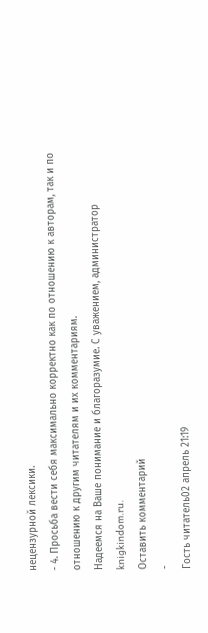нецензурной лексики.
- 4. Просьба вести себя максимально корректно как по отношению к авторам, так и по отношению к другим читателям и их комментариям.
Надеемся на Ваше понимание и благоразумие. С уважением, администратор knigkindom.ru.
Оставить комментарий
-
Гость читатель02 апрель 21:19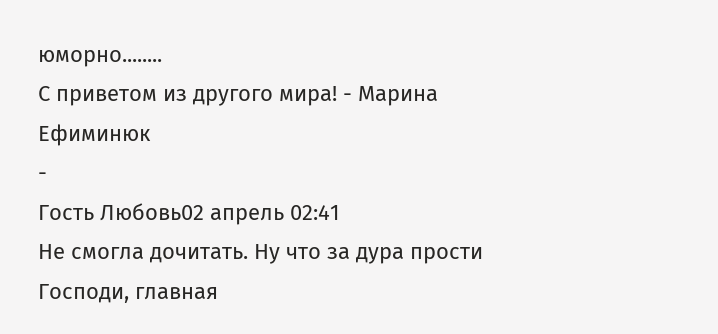юморно........
С приветом из другого мира! - Марина Ефиминюк
-
Гость Любовь02 апрель 02:41
Не смогла дочитать. Ну что за дура прости Господи, главная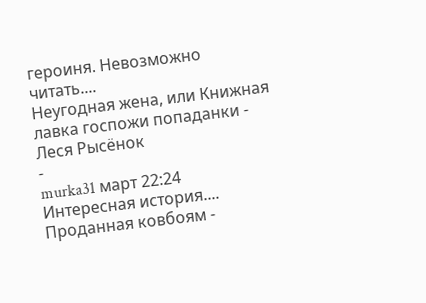героиня. Невозможно читать....
Неугодная жена, или Книжная лавка госпожи попаданки - Леся Рысёнок
-
murka31 март 22:24
Интересная история....
Проданная ковбоям -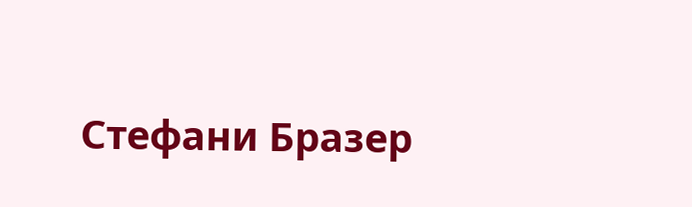Стефани Бразер